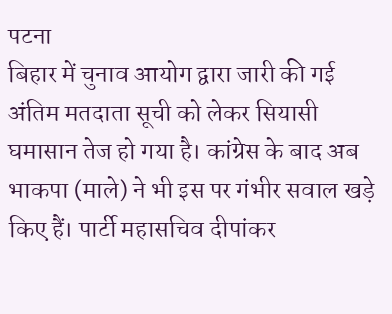पटना
बिहार में चुनाव आयोग द्वारा जारी की गई अंतिम मतदाता सूची को लेकर सियासी घमासान तेज हो गया है। कांग्रेस के बाद अब भाकपा (माले) ने भी इस पर गंभीर सवाल खड़े किए हैं। पार्टी महासचिव दीपांकर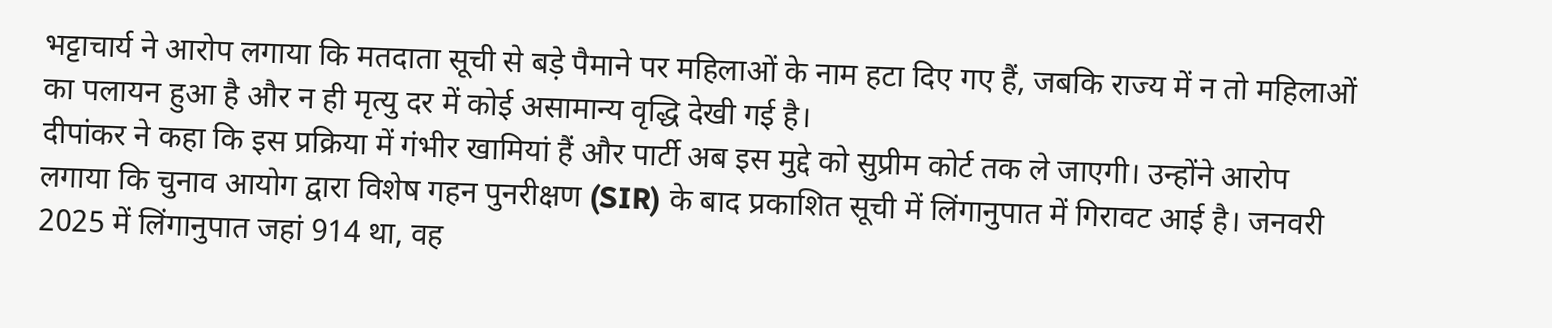भट्टाचार्य ने आरोप लगाया कि मतदाता सूची से बड़े पैमाने पर महिलाओं के नाम हटा दिए गए हैं, जबकि राज्य में न तो महिलाओं का पलायन हुआ है और न ही मृत्यु दर में कोई असामान्य वृद्धि देखी गई है।
दीपांकर ने कहा कि इस प्रक्रिया में गंभीर खामियां हैं और पार्टी अब इस मुद्दे को सुप्रीम कोर्ट तक ले जाएगी। उन्होंने आरोप लगाया कि चुनाव आयोग द्वारा विशेष गहन पुनरीक्षण (SIR) के बाद प्रकाशित सूची में लिंगानुपात में गिरावट आई है। जनवरी 2025 में लिंगानुपात जहां 914 था, वह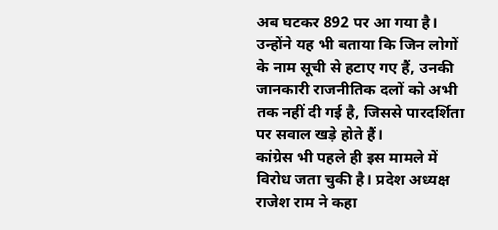अब घटकर 892 पर आ गया है।
उन्होंने यह भी बताया कि जिन लोगों के नाम सूची से हटाए गए हैं, उनकी जानकारी राजनीतिक दलों को अभी तक नहीं दी गई है, जिससे पारदर्शिता पर सवाल खड़े होते हैं।
कांग्रेस भी पहले ही इस मामले में विरोध जता चुकी है। प्रदेश अध्यक्ष राजेश राम ने कहा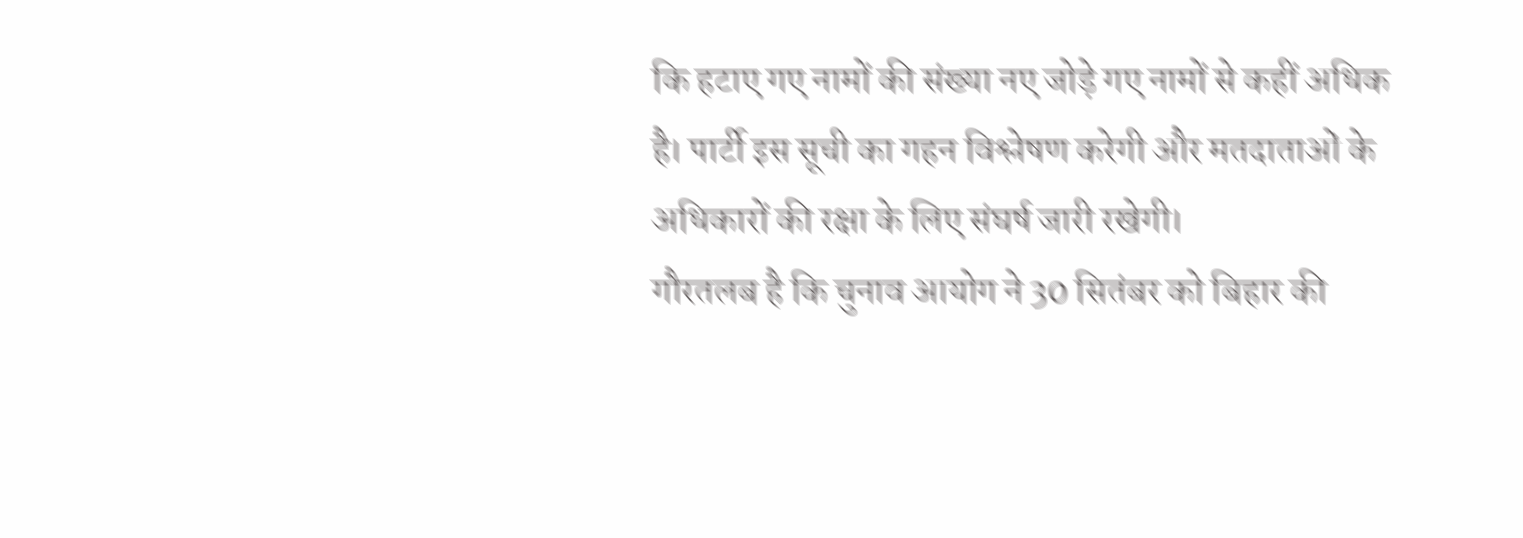कि हटाए गए नामों की संख्या नए जोड़े गए नामों से कहीं अधिक है। पार्टी इस सूची का गहन विश्लेषण करेगी और मतदाताओं के अधिकारों की रक्षा के लिए संघर्ष जारी रखेगी।
गौरतलब है कि चुनाव आयोग ने 30 सितंबर को बिहार की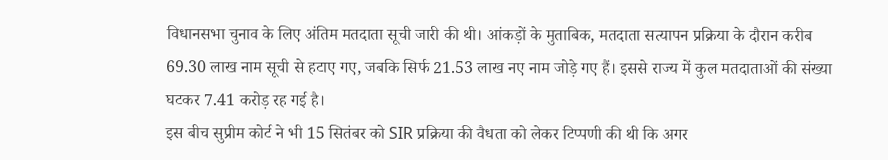विधानसभा चुनाव के लिए अंतिम मतदाता सूची जारी की थी। आंकड़ों के मुताबिक, मतदाता सत्यापन प्रक्रिया के दौरान करीब 69.30 लाख नाम सूची से हटाए गए, जबकि सिर्फ 21.53 लाख नए नाम जोड़े गए हैं। इससे राज्य में कुल मतदाताओं की संख्या घटकर 7.41 करोड़ रह गई है।
इस बीच सुप्रीम कोर्ट ने भी 15 सितंबर को SIR प्रक्रिया की वैधता को लेकर टिप्पणी की थी कि अगर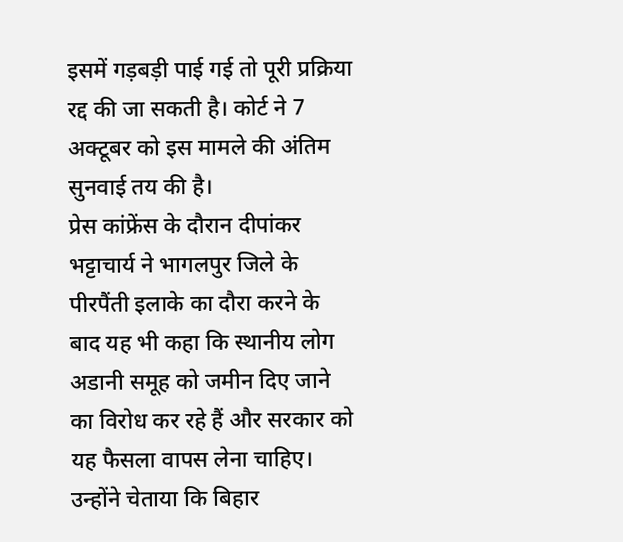इसमें गड़बड़ी पाई गई तो पूरी प्रक्रिया रद्द की जा सकती है। कोर्ट ने 7 अक्टूबर को इस मामले की अंतिम सुनवाई तय की है।
प्रेस कांफ्रेंस के दौरान दीपांकर भट्टाचार्य ने भागलपुर जिले के पीरपैंती इलाके का दौरा करने के बाद यह भी कहा कि स्थानीय लोग अडानी समूह को जमीन दिए जाने का विरोध कर रहे हैं और सरकार को यह फैसला वापस लेना चाहिए। उन्होंने चेताया कि बिहार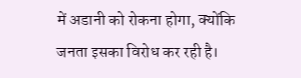में अडानी को रोकना होगा, क्योंकि जनता इसका विरोध कर रही है।